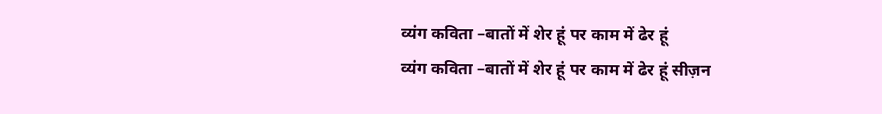व्यंग कविता –बातों में शेर हूं पर काम में ढेर हूं
व्यंग कविता –बातों में शेर हूं पर काम में ढेर हूं सीज़न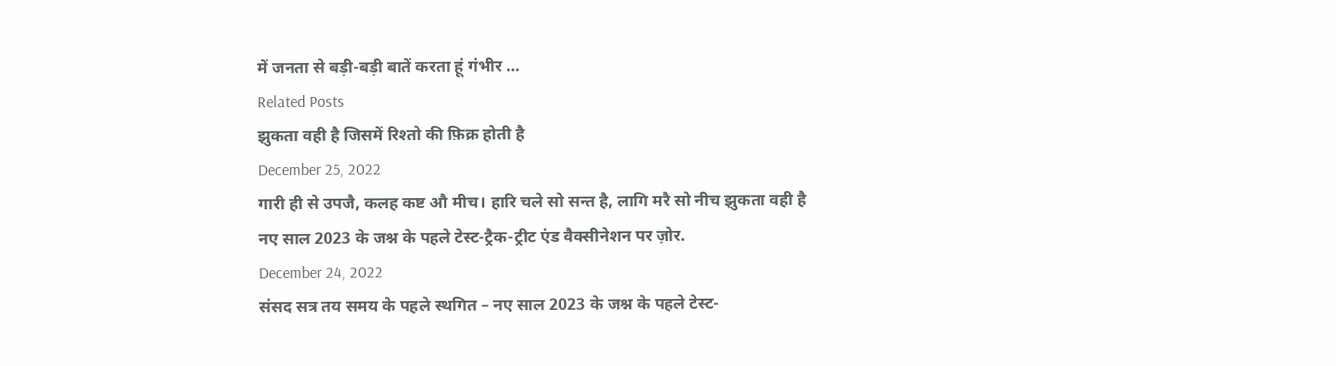में जनता से बड़ी-बड़ी बातें करता हूं गंभीर …
Related Posts
झुकता वही है जिसमें रिश्तो की फ़िक्र होती है
December 25, 2022
गारी ही से उपजै, कलह कष्ट औ मीच। हारि चले सो सन्त है, लागि मरै सो नीच झुकता वही है
नए साल 2023 के जश्न के पहले टेस्ट-ट्रैक-ट्रीट एंड वैक्सीनेशन पर ज़ोर.
December 24, 2022
संसद सत्र तय समय के पहले स्थगित – नए साल 2023 के जश्न के पहले टेस्ट-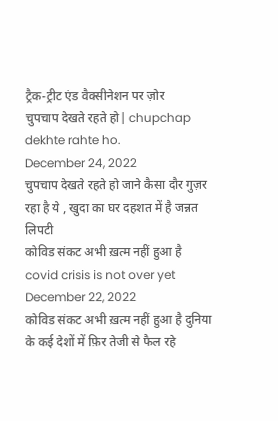ट्रैक-ट्रीट एंड वैक्सीनेशन पर ज़ोर
चुपचाप देखते रहते हो| chupchap dekhte rahte ho.
December 24, 2022
चुपचाप देखते रहते हो जाने कैसा दौर गुज़र रहा है ये , खुदा का घर दहशत में है जन्नत लिपटी
कोविड संकट अभी ख़त्म नहीं हुआ है covid crisis is not over yet
December 22, 2022
कोविड संकट अभी ख़त्म नहीं हुआ है दुनिया के कई देशों में फ़िर तेजी से फैल रहे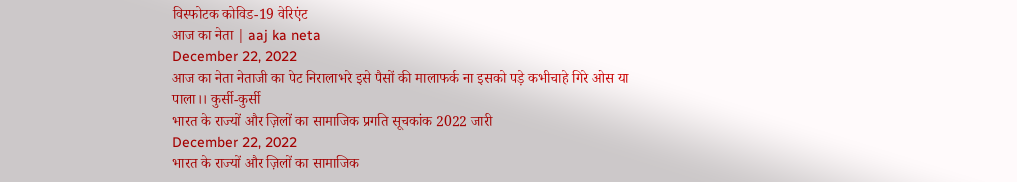विस्फोटक कोविड-19 वेरिएंट
आज का नेता | aaj ka neta
December 22, 2022
आज का नेता नेताजी का पेट निरालाभरे इसे पैसों की मालाफर्क ना इसको पड़े कभीचाहे गिरे ओस या पाला।। कुर्सी-कुर्सी
भारत के राज्यों और ज़िलों का सामाजिक प्रगति सूचकांक 2022 जारी
December 22, 2022
भारत के राज्यों और ज़िलों का सामाजिक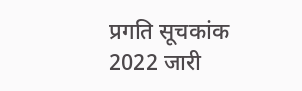प्रगति सूचकांक 2022 जारी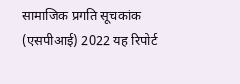सामाजिक प्रगति सूचकांक (एसपीआई) 2022 यह रिपोर्ट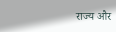राज्य और